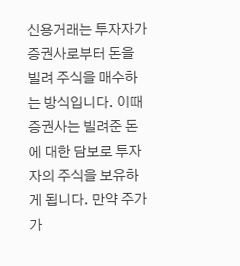신용거래는 투자자가 증권사로부터 돈을 빌려 주식을 매수하는 방식입니다. 이때 증권사는 빌려준 돈에 대한 담보로 투자자의 주식을 보유하게 됩니다. 만약 주가가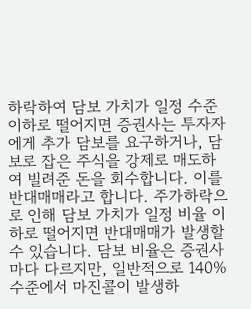하락하여 담보 가치가 일정 수준 이하로 떨어지면 증권사는 투자자에게 추가 담보를 요구하거나, 담보로 잡은 주식을 강제로 매도하여 빌려준 돈을 회수합니다. 이를 반대매매라고 합니다. 주가하락으로 인해 담보 가치가 일정 비율 이하로 떨어지면 반대매매가 발생할 수 있습니다. 담보 비율은 증권사마다 다르지만, 일반적으로 140% 수준에서 마진콜이 발생하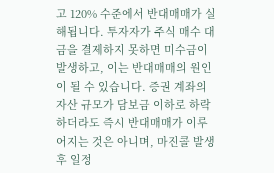고 120% 수준에서 반대매매가 실해됩니다. 투자자가 주식 매수 대금을 결제하지 못하면 미수금이 발생하고, 이는 반대매매의 원인이 될 수 있습니다. 증권 계좌의 자산 규모가 담보금 이하로 하락하더라도 즉시 반대매매가 이루어지는 것은 아니며, 마진콜 발생 후 일정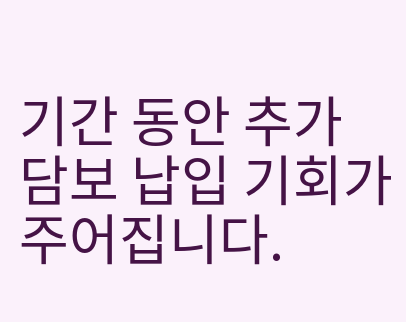기간 동안 추가 담보 납입 기회가 주어집니다.